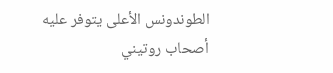الطوندونس الأعلى يتوفر عليه أصحاب روتيني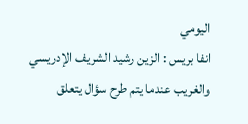اليومي
انفا بريس : الزين رشيد الشريف الإدريسي
والغريب عندما يتم طرح سؤال يتعلق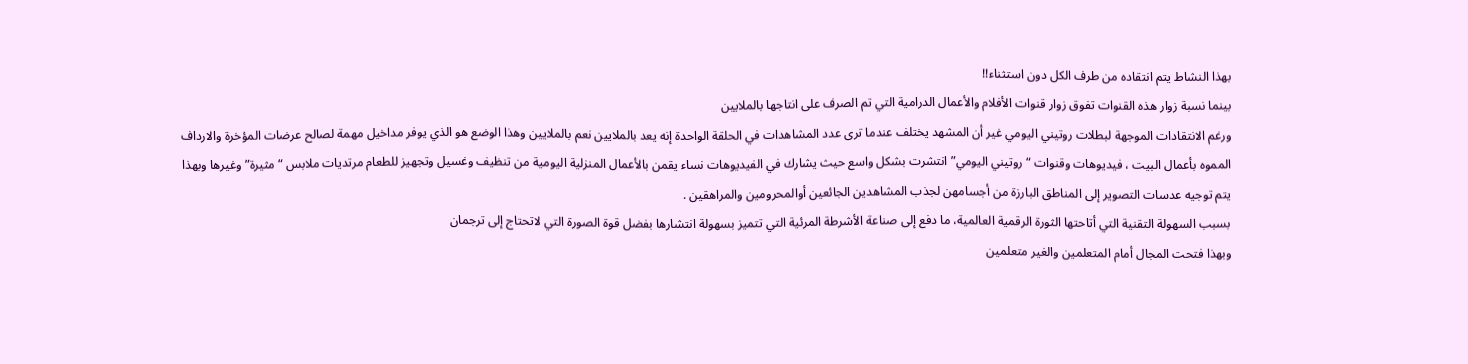بهذا النشاط يتم انتقاده من طرف الكل دون استثناء!!
بينما نسبة زوار هذه القنوات تفوق زوار قنوات الأفلام والأعمال الدرامية التي تم الصرف على انتاجها بالملايين
ورغم الانتقادات الموجهة لبطلات روتيني اليومي غير أن المشهد يختلف عندما ترى عدد المشاهدات في الحلقة الواحدة إنه يعد بالملايين نعم بالملايين وهذا الوضع هو الذي يوفر مداخيل مهمة لصالح عرضات المؤخرة والارداف المموه بأعمال البيت ، فيديوهات وقنوات “روتيني اليومي” انتشرت بشكل واسع حيث يشارك في الفيديوهات نساء يقمن بالأعمال المنزلية اليومية من تنظيف وغسيل وتجهيز للطعام مرتديات ملابس “مثيرة” وغيرها وبهذا يتم توجيه عدسات التصوير إلى المناطق البارزة من أجسامهن لجذب المشاهدين الجائعين أوالمحرومين والمراهقين .
بسبب السهولة التقنية التي أتاحتها الثورة الرقمية العالمية، ما دفع إلى صناعة الأشرطة المرئية التي تتميز بسهولة انتشارها بفضل قوة الصورة التي لاتحتاج إلى ترجمان
وبهذا فتحت المجال أمام المتعلمين والغير متعلمين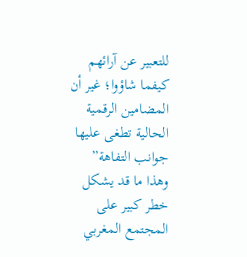للتعبير عن آرائهم كيفما شاؤوا؛ غير أن المضامين الرقمية الحالية تطغى عليها جوانب التفاهة”
وهذا ما قد يشكل خطر كبير على المجتمع المغربي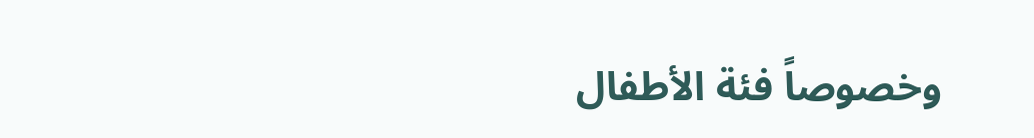وخصوصاً فئة الأطفال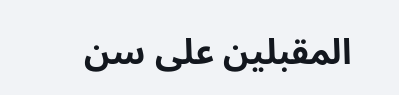المقبلين على سن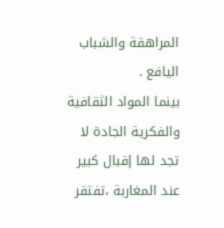المراهقة والشباب اليافع .
بينما المواد الثقافية والفكرية الجادة لا تجد لها إقبال كبير عند المغاربة ،تفتقر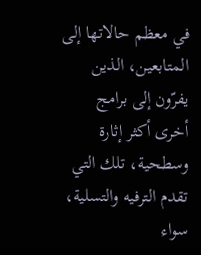في معظم حالاتها إلى المتابعين، الذين يفرّون إلى برامج أخرى أكثر إثارة وسطحية، تلك التي تقدم الترفيه والتسلية، سواء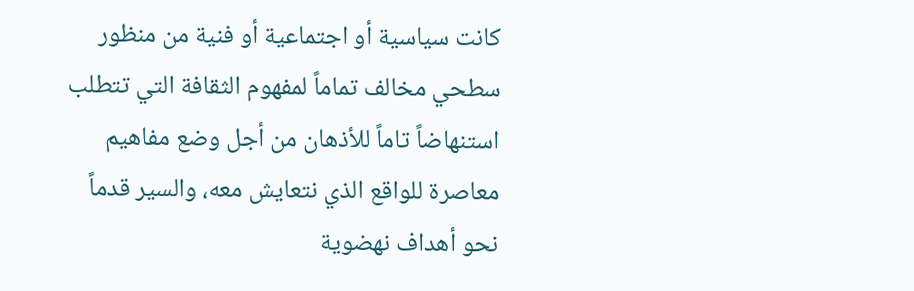كانت سياسية أو اجتماعية أو فنية من منظور سطحي مخالف تماماً لمفهوم الثقافة التي تتطلب استنهاضاً تاماً للأذهان من أجل وضع مفاهيم معاصرة للواقع الذي نتعايش معه، والسير قدماً نحو أهداف نهضوية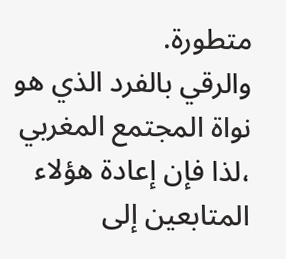متطورة.
والرقي بالفرد الذي هو نواة المجتمع المغربي ،لذا فإن إعادة هؤلاء المتابعين إلى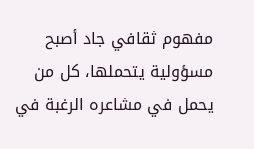مفهوم ثقافي جاد أصبح مسؤولية يتحملها، كل من يحمل في مشاعره الرغبة في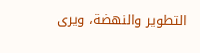التطوير والنهضة، ويرى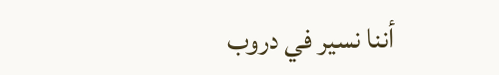أننا نسير في دروب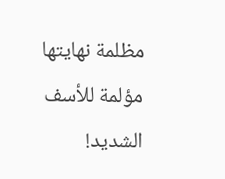مظلمة نهايتها مؤلمة للأسف الشديد!